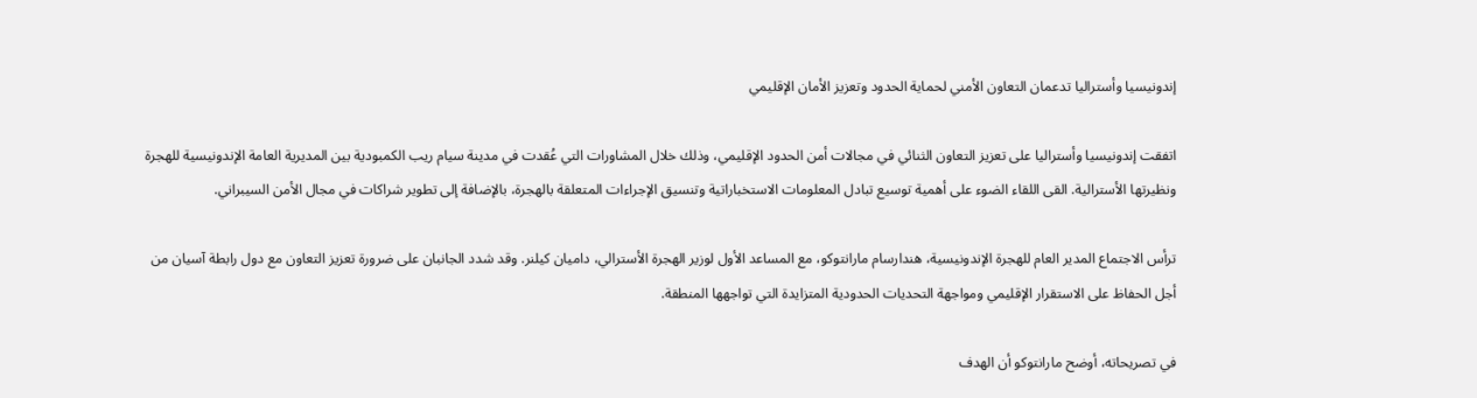إندونيسيا وأستراليا تدعمان التعاون الأمني لحماية الحدود وتعزيز الأمان الإقليمي

اتفقت إندونيسيا وأستراليا على تعزيز التعاون الثنائي في مجالات أمن الحدود الإقليمي، وذلك خلال المشاورات التي عُقدت في مدينة سيام ريب الكمبودية بين المديرية العامة الإندونيسية للهجرة ونظيرتها الأسترالية. القى اللقاء الضوء على أهمية توسيع تبادل المعلومات الاستخباراتية وتنسيق الإجراءات المتعلقة بالهجرة، بالإضافة إلى تطوير شراكات في مجال الأمن السيبراني.

ترأس الاجتماع المدير العام للهجرة الإندونيسية، هندارسام مارانتوكو، مع المساعد الأول لوزير الهجرة الأسترالي، داميان كيلنر. وقد شدد الجانبان على ضرورة تعزيز التعاون مع دول رابطة آسيان من أجل الحفاظ على الاستقرار الإقليمي ومواجهة التحديات الحدودية المتزايدة التي تواجهها المنطقة.

في تصريحاته، أوضح مارانتوكو أن الهدف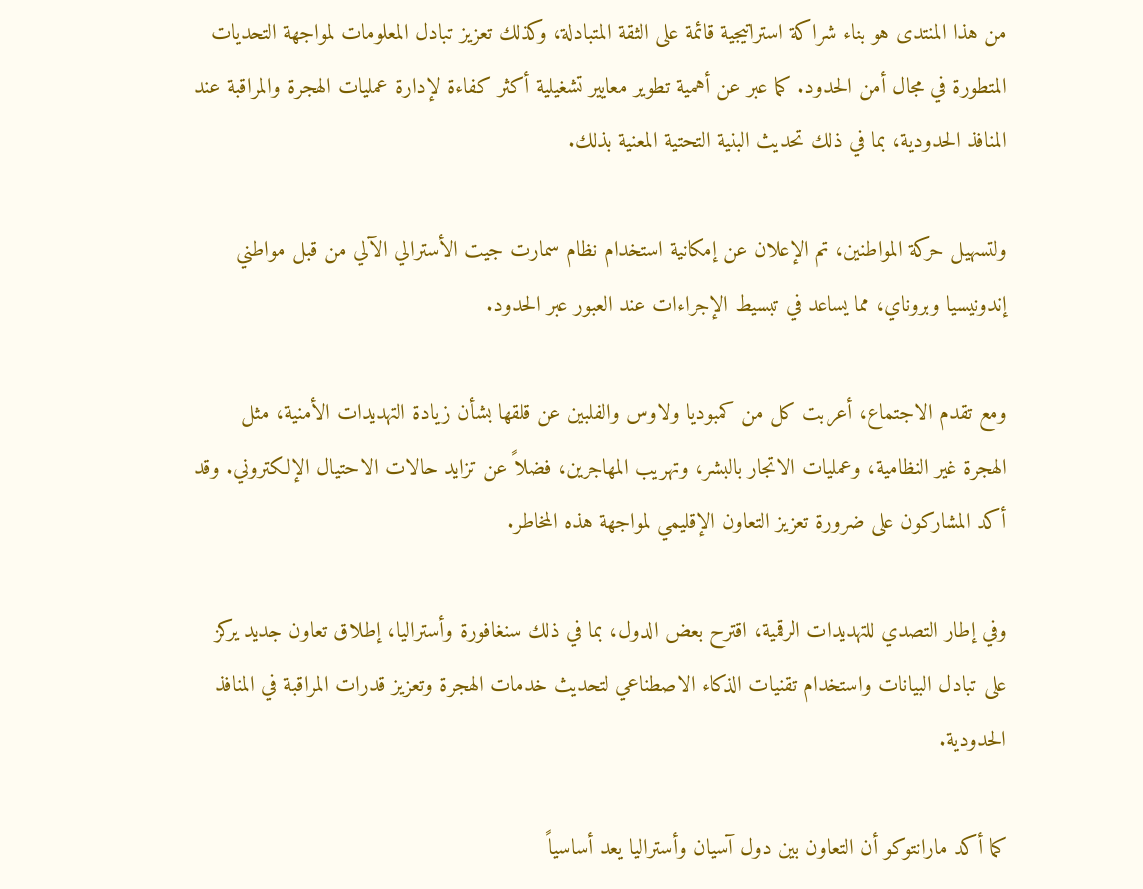من هذا المنتدى هو بناء شراكة استراتيجية قائمة على الثقة المتبادلة، وكذلك تعزيز تبادل المعلومات لمواجهة التحديات المتطورة في مجال أمن الحدود. كما عبر عن أهمية تطوير معايير تشغيلية أكثر كفاءة لإدارة عمليات الهجرة والمراقبة عند المنافذ الحدودية، بما في ذلك تحديث البنية التحتية المعنية بذلك.

ولتسهيل حركة المواطنين، تم الإعلان عن إمكانية استخدام نظام سمارت جيت الأسترالي الآلي من قبل مواطني إندونيسيا وبروناي، مما يساعد في تبسيط الإجراءات عند العبور عبر الحدود.

ومع تقدم الاجتماع، أعربت كل من كمبوديا ولاوس والفلبين عن قلقها بشأن زيادة التهديدات الأمنية، مثل الهجرة غير النظامية، وعمليات الاتجار بالبشر، وتهريب المهاجرين، فضلاً عن تزايد حالات الاحتيال الإلكتروني. وقد أكد المشاركون على ضرورة تعزيز التعاون الإقليمي لمواجهة هذه المخاطر.

وفي إطار التصدي للتهديدات الرقمية، اقترح بعض الدول، بما في ذلك سنغافورة وأستراليا، إطلاق تعاون جديد يركز على تبادل البيانات واستخدام تقنيات الذكاء الاصطناعي لتحديث خدمات الهجرة وتعزيز قدرات المراقبة في المنافذ الحدودية.

كما أكد مارانتوكو أن التعاون بين دول آسيان وأستراليا يعد أساسياً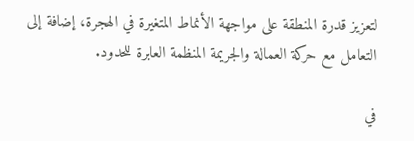لتعزيز قدرة المنطقة على مواجهة الأنماط المتغيرة في الهجرة، إضافة إلى التعامل مع حركة العمالة والجريمة المنظمة العابرة للحدود.

في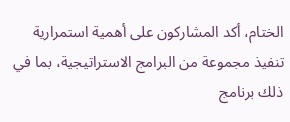الختام، أكد المشاركون على أهمية استمرارية تنفيذ مجموعة من البرامج الاستراتيجية، بما في ذلك برنامج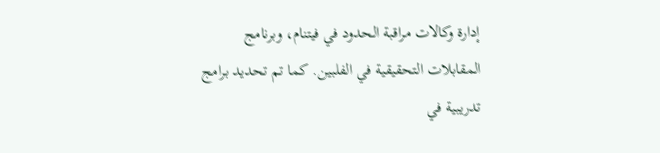إدارة وكالات مراقبة الحدود في فيتنام، وبرنامج المقابلات التحقيقية في الفلبين. كما تم تحديد برامج تدريبية في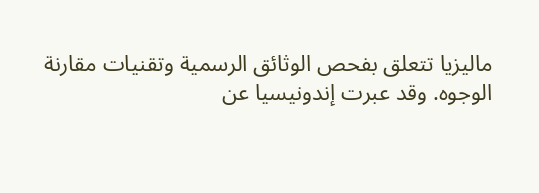ماليزيا تتعلق بفحص الوثائق الرسمية وتقنيات مقارنة الوجوه. وقد عبرت إندونيسيا عن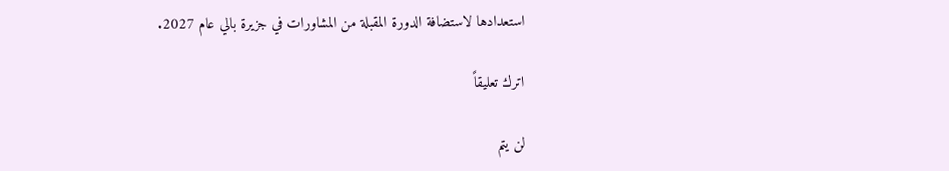استعدادها لاستضافة الدورة المقبلة من المشاورات في جزيرة بالي عام 2027.

اترك تعليقاً

لن يتم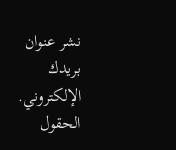نشر عنوان بريدك الإلكتروني. الحقول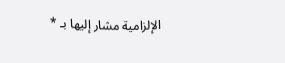الإلزامية مشار إليها بـ *